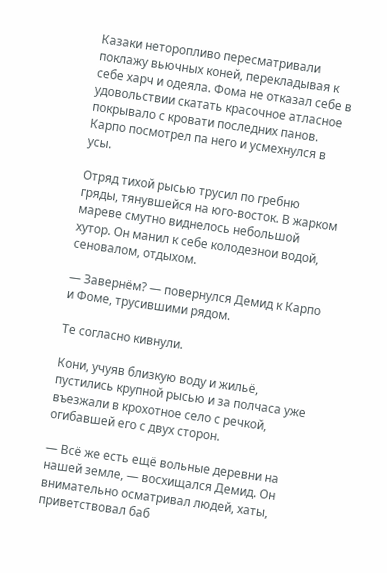Казаки неторопливо пересматривали поклажу вьючных коней, перекладывая к себе харч и одеяла. Фома не отказал себе в удовольствии скатать красочное атласное покрывало с кровати последних панов. Карпо посмотрел па него и усмехнулся в усы.

Отряд тихой рысью трусил по гребню гряды, тянувшейся на юго-восток. В жарком мареве смутно виднелось небольшой хутор. Он манил к себе колодезнои водой, сеновалом, отдыхом.

— Завернём? — повернулся Демид к Карпо и Фоме, трусившими рядом.

Те согласно кивнули.

Кони, учуяв близкую воду и жильё, пустились крупной рысью и за полчаса уже въезжали в крохотное село с речкой, огибавшей его с двух сторон.

— Всё же есть ещё вольные деревни на нашей земле, — восхищался Демид. Он внимательно осматривал людей, хаты, приветствовал баб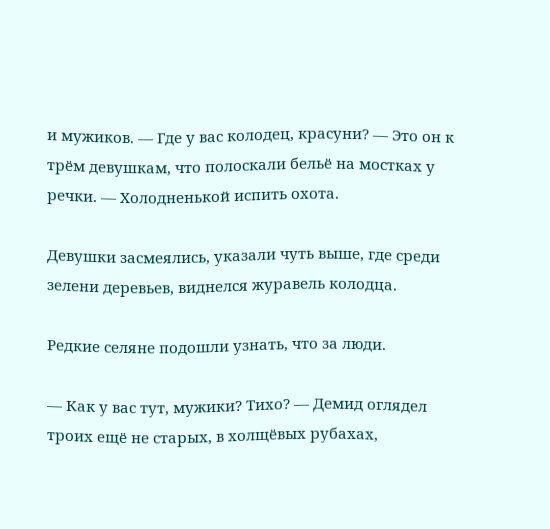и мужиков. — Где у вас колодец, красуни? — Это он к трём девушкам, что полоскали бельё на мостках у речки. — Холодненькой испить охота.

Девушки засмеялись, указали чуть выше, где среди зелени деревьев, виднелся журавель колодца.

Редкие селяне подошли узнать, что за люди.

— Как у вас тут, мужики? Тихо? — Демид оглядел троих ещё не старых, в холщёвых рубахах,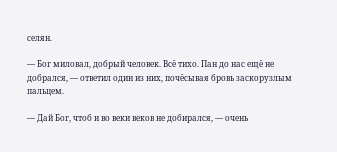селян.

— Бог миловал, добрый человек. Всё тихо. Пан до нас ещё не добрался, — ответил один из них, почёсывая бровь заскорузлым пальцем.

— Дай Бог, чтоб и во веки веков не добирался, — очень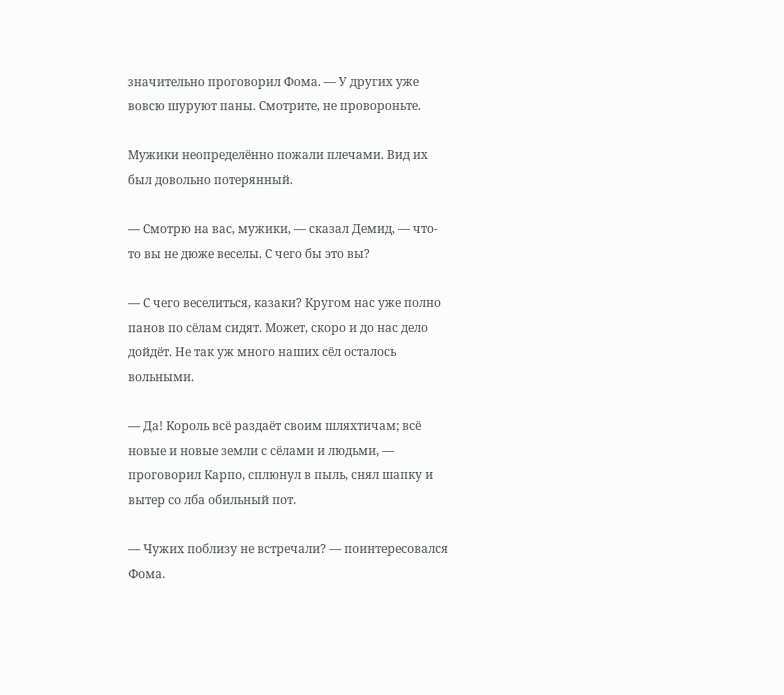значительно проговорил Фома. — У других уже вовсю шуруют паны. Смотрите, не провороньте.

Мужики неопределённо пожали плечами. Вид их был довольно потерянный.

— Смотрю на вас, мужики, — сказал Демид, — что-то вы не дюже веселы. С чего бы это вы?

— С чего веселиться, казаки? Кругом нас уже полно панов по сёлам сидят. Может, скоро и до нас дело дойдёт. Не так уж много наших сёл осталось вольными.

— Да! Король всё раздаёт своим шляхтичам; всё новые и новые земли с сёлами и людьми, — проговорил Карпо, сплюнул в пыль, снял шапку и вытер со лба обильный пот.

— Чужих поблизу не встречали? — поинтересовался Фома.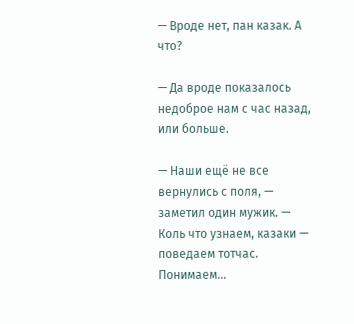— Вроде нет, пан казак. А что?

— Да вроде показалось недоброе нам с час назад, или больше.

— Наши ещё не все вернулись с поля, — заметил один мужик. — Коль что узнаем, казаки — поведаем тотчас. Понимаем…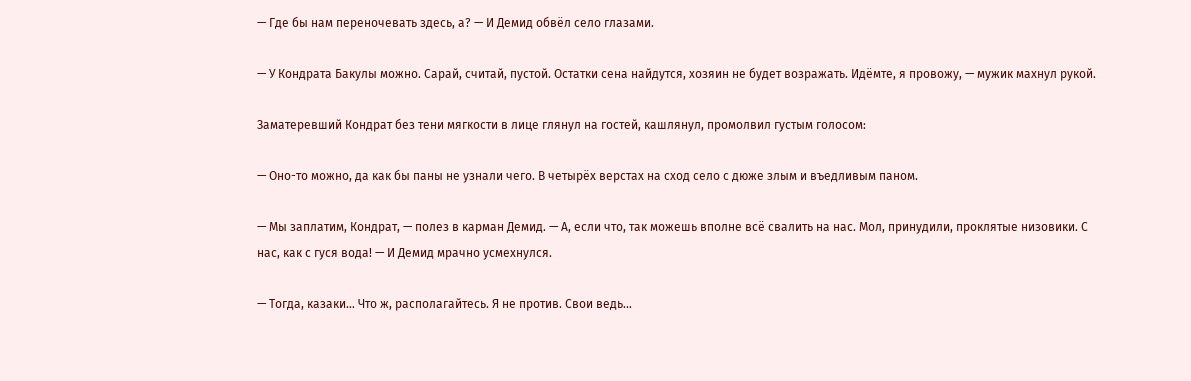— Где бы нам переночевать здесь, а? — И Демид обвёл село глазами.

— У Кондрата Бакулы можно. Сарай, считай, пустой. Остатки сена найдутся, хозяин не будет возражать. Идёмте, я провожу, — мужик махнул рукой.

Заматеревший Кондрат без тени мягкости в лице глянул на гостей, кашлянул, промолвил густым голосом:

— Оно-то можно, да как бы паны не узнали чего. В четырёх верстах на сход село с дюже злым и въедливым паном.

— Мы заплатим, Кондрат, — полез в карман Демид. — А, если что, так можешь вполне всё свалить на нас. Мол, принудили, проклятые низовики. С нас, как с гуся вода! — И Демид мрачно усмехнулся.

— Тогда, казаки… Что ж, располагайтесь. Я не против. Свои ведь…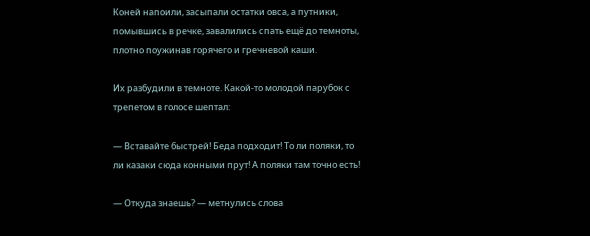Коней напоили, засыпали остатки овса, а путники, помывшись в речке, завалились спать ещё до темноты, плотно поужинав горячего и гречневой каши.

Их разбудили в темноте. Какой-то молодой парубок с трепетом в голосе шептал:

— Вставайте быстрей! Беда подходит! То ли поляки, то ли казаки сюда конными прут! А поляки там точно есть!

— Откуда знаешь? — метнулись слова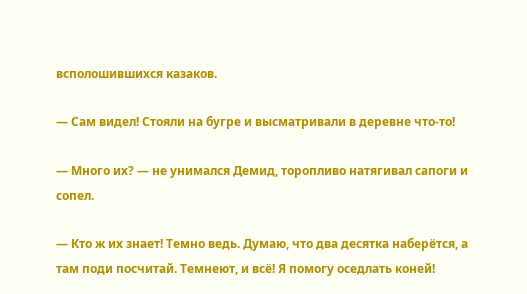всполошившихся казаков.

— Сам видел! Стояли на бугре и высматривали в деревне что-то!

— Много их? — не унимался Демид, торопливо натягивал сапоги и сопел.

— Кто ж их знает! Темно ведь. Думаю, что два десятка наберётся, а там поди посчитай. Темнеют, и всё! Я помогу оседлать коней!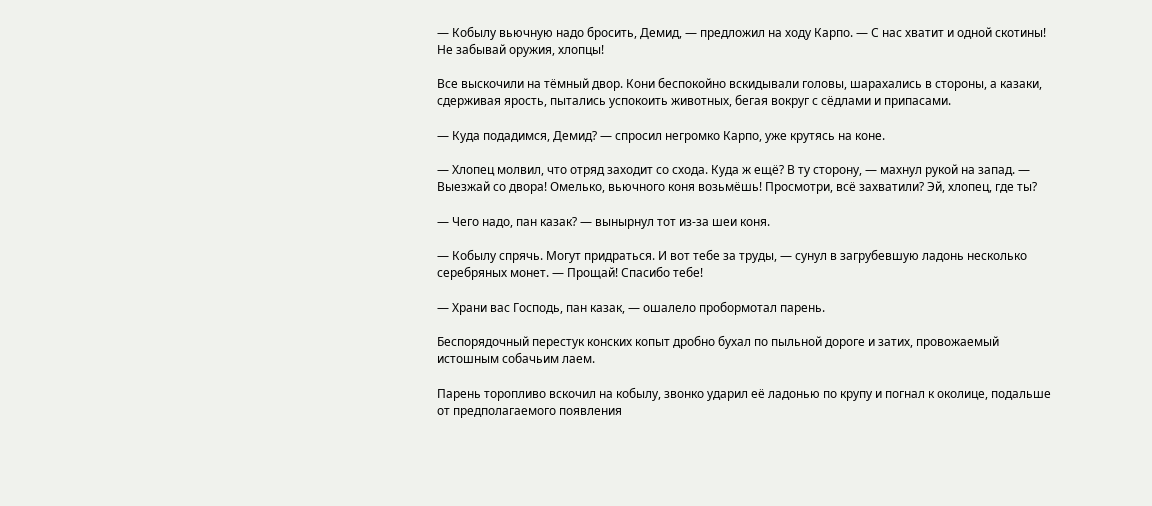— Кобылу вьючную надо бросить, Демид, — предложил на ходу Карпо. — С нас хватит и одной скотины! Не забывай оружия, хлопцы!

Все выскочили на тёмный двор. Кони беспокойно вскидывали головы, шарахались в стороны, а казаки, сдерживая ярость, пытались успокоить животных, бегая вокруг с сёдлами и припасами.

— Куда подадимся, Демид? — спросил негромко Карпо, уже крутясь на коне.

— Хлопец молвил, что отряд заходит со схода. Куда ж ещё? В ту сторону, — махнул рукой на запад. — Выезжай со двора! Омелько, вьючного коня возьмёшь! Просмотри, всё захватили? Эй, хлопец, где ты?

— Чего надо, пан казак? — вынырнул тот из-за шеи коня.

— Кобылу спрячь. Могут придраться. И вот тебе за труды, — сунул в загрубевшую ладонь несколько серебряных монет. — Прощай! Спасибо тебе!

— Храни вас Господь, пан казак, — ошалело пробормотал парень.

Беспорядочный перестук конских копыт дробно бухал по пыльной дороге и затих, провожаемый истошным собачьим лаем.

Парень торопливо вскочил на кобылу, звонко ударил её ладонью по крупу и погнал к околице, подальше от предполагаемого появления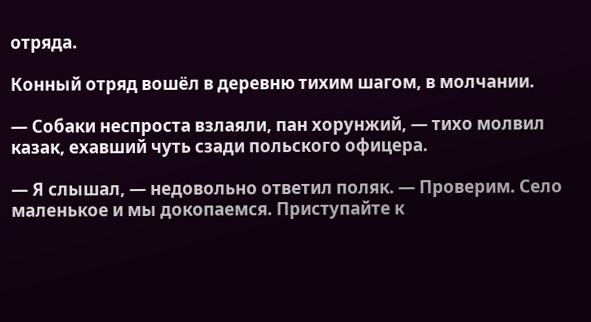отряда.

Конный отряд вошёл в деревню тихим шагом, в молчании.

— Собаки неспроста взлаяли, пан хорунжий, — тихо молвил казак, ехавший чуть сзади польского офицера.

— Я слышал, — недовольно ответил поляк. — Проверим. Село маленькое и мы докопаемся. Приступайте к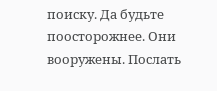поиску. Да будьте поосторожнее. Они вооружены. Послать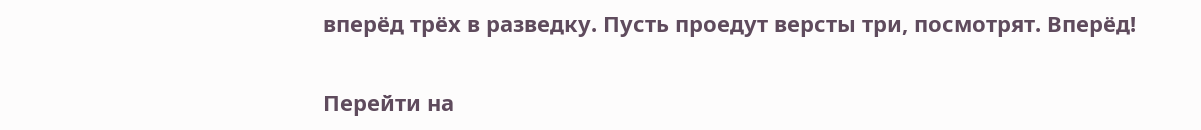вперёд трёх в разведку. Пусть проедут версты три, посмотрят. Вперёд!

Перейти на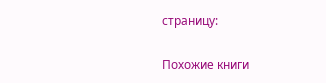страницу:

Похожие книги